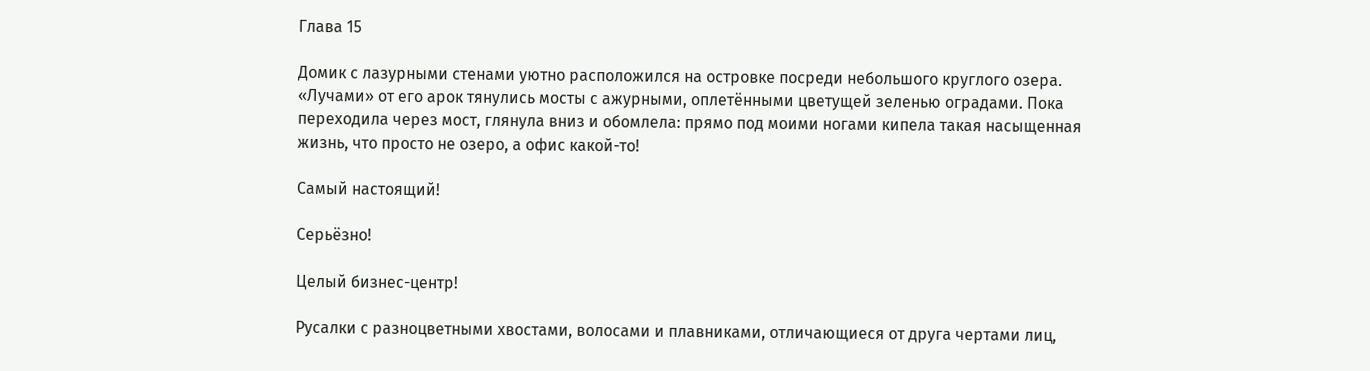Глава 15

Домик с лазурными стенами уютно расположился на островке посреди небольшого круглого озера. «Лучами» от его арок тянулись мосты с ажурными, оплетёнными цветущей зеленью оградами. Пока переходила через мост, глянула вниз и обомлела: прямо под моими ногами кипела такая насыщенная жизнь, что просто не озеро, а офис какой-то!

Самый настоящий!

Серьёзно!

Целый бизнес-центр!

Русалки с разноцветными хвостами, волосами и плавниками, отличающиеся от друга чертами лиц,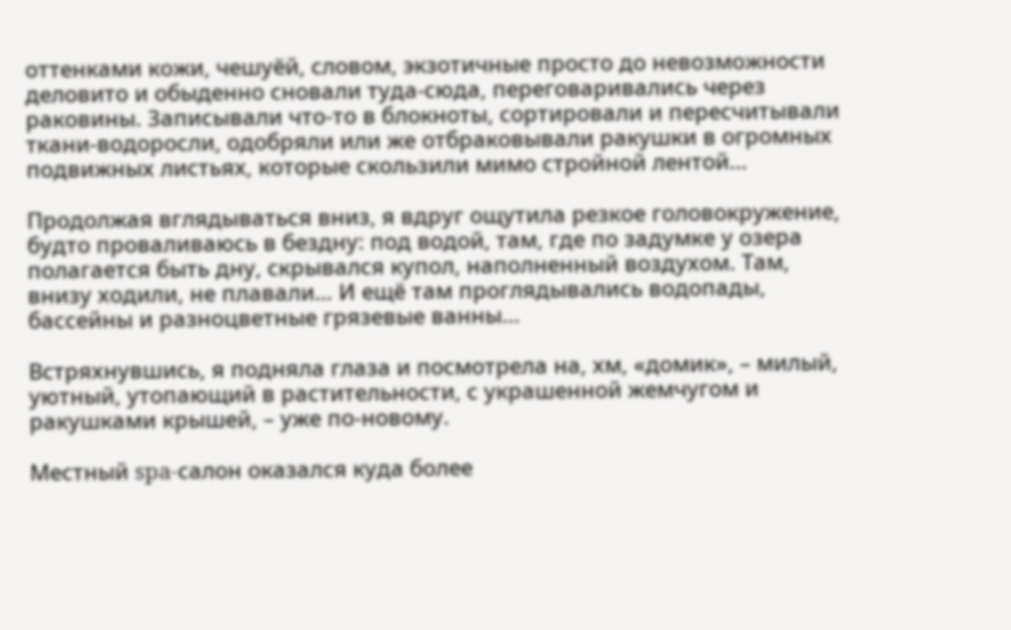оттенками кожи, чешуёй, словом, экзотичные просто до невозможности деловито и обыденно сновали туда-сюда, переговаривались через раковины. Записывали что-то в блокноты, сортировали и пересчитывали ткани-водоросли, одобряли или же отбраковывали ракушки в огромных подвижных листьях, которые скользили мимо стройной лентой…

Продолжая вглядываться вниз, я вдруг ощутила резкое головокружение, будто проваливаюсь в бездну: под водой, там, где по задумке у озера полагается быть дну, скрывался купол, наполненный воздухом. Там, внизу ходили, не плавали… И ещё там проглядывались водопады, бассейны и разноцветные грязевые ванны…

Встряхнувшись, я подняла глаза и посмотрела на, хм, «домик», – милый, уютный, утопающий в растительности, с украшенной жемчугом и ракушками крышей, – уже по-новому.

Местный spa-салон оказался куда более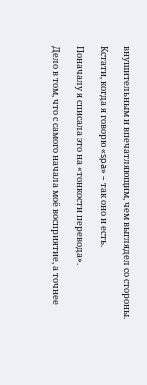внушительным и впечатляющим, чем выглядел со стороны.

Кстати, когда я говорю «spa» – так оно и есть.

Поначалу я списала это на «тонкости перевода».

Дело в том, что с самого начала моё восприятие, а точнее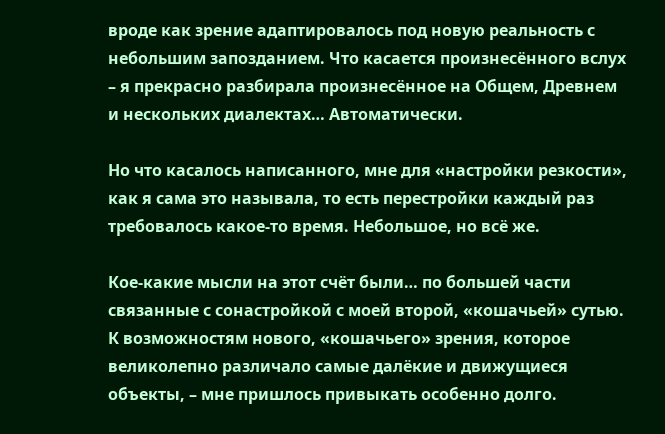вроде как зрение адаптировалось под новую реальность с небольшим запозданием. Что касается произнесённого вслух – я прекрасно разбирала произнесённое на Общем, Древнем и нескольких диалектах… Автоматически.

Но что касалось написанного, мне для «настройки резкости», как я сама это называла, то есть перестройки каждый раз требовалось какое-то время. Небольшое, но всё же.

Кое-какие мысли на этот счёт были… по большей части связанные с сонастройкой с моей второй, «кошачьей» сутью. К возможностям нового, «кошачьего» зрения, которое великолепно различало самые далёкие и движущиеся объекты, – мне пришлось привыкать особенно долго.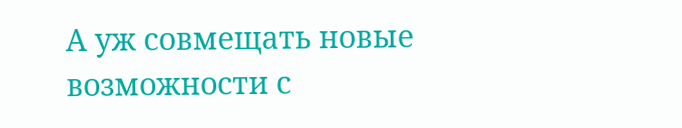А уж совмещать новые возможности с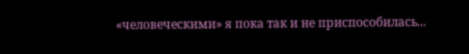«человеческими» я пока так и не приспособилась...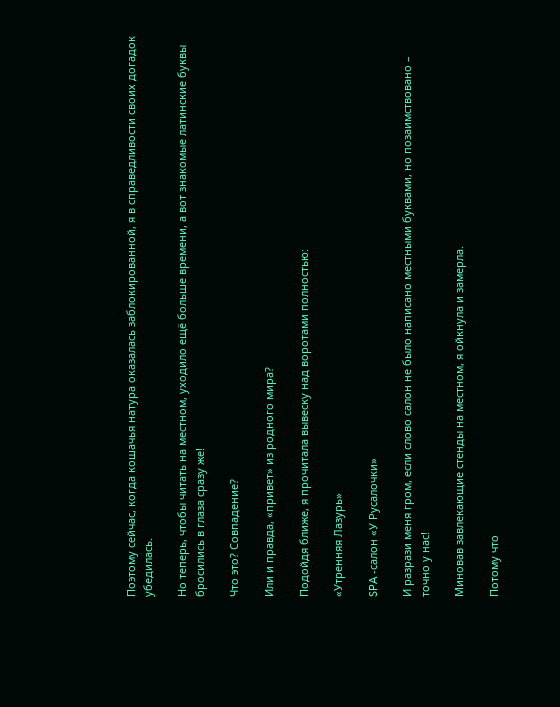Поэтому сейчас, когда кошачья натура оказалась заблокированной, я в справедливости своих догадок убедилась.

Но теперь, чтобы читать на местном, уходило ещё больше времени, а вот знакомые латинские буквы бросились в глаза сразу же!

Что это? Совпадение?

Или и правда, «привет» из родного мира?

Подойдя ближе, я прочитала вывеску над воротами полностью:

«Утренняя Лазурь»

SPA -салон «У Русалочки»

И разрази меня гром, если слово салон не было написано местными буквами, но позаимствовано – точно у нас!

Миновав завлекающие стенды на местном, я ойкнула и замерла.

Потому что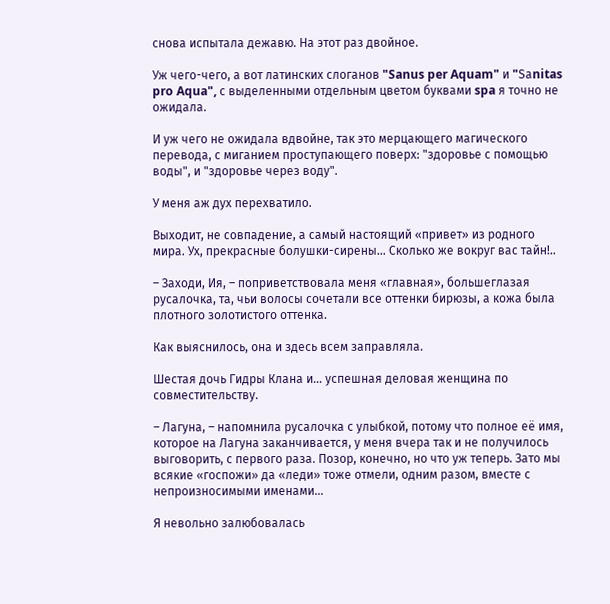снова испытала дежавю. На этот раз двойное.

Уж чего-чего, а вот латинских слоганов "Sanus per Aquam" и "Sаnitas pro Aqua", с выделенными отдельным цветом буквами spa я точно не ожидала.

И уж чего не ожидала вдвойне, так это мерцающего магического перевода, с миганием проступающего поверх: "здоровье с помощью воды", и "здоровье через воду".

У меня аж дух перехватило.

Выходит, не совпадение, а самый настоящий «привет» из родного мира. Ух, прекрасные болушки-сирены… Сколько же вокруг вас тайн!..

– Заходи, Ия, – поприветствовала меня «главная», большеглазая русалочка, та, чьи волосы сочетали все оттенки бирюзы, а кожа была плотного золотистого оттенка.

Как выяснилось, она и здесь всем заправляла.

Шестая дочь Гидры Клана и… успешная деловая женщина по совместительству.

– Лагуна, – напомнила русалочка с улыбкой, потому что полное её имя, которое на Лагуна заканчивается, у меня вчера так и не получилось выговорить, с первого раза. Позор, конечно, но что уж теперь. Зато мы всякие «госпожи» да «леди» тоже отмели, одним разом, вместе с непроизносимыми именами…

Я невольно залюбовалась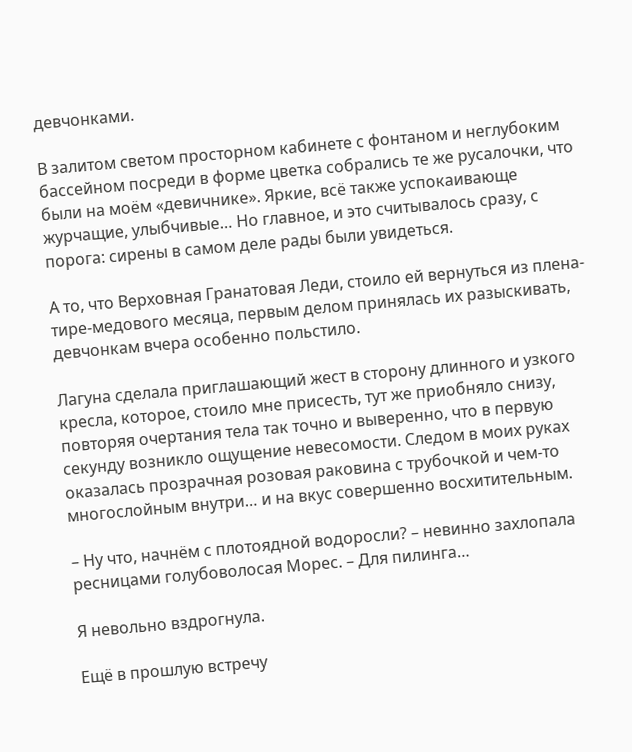девчонками.

В залитом светом просторном кабинете с фонтаном и неглубоким бассейном посреди в форме цветка собрались те же русалочки, что были на моём «девичнике». Яркие, всё также успокаивающе журчащие, улыбчивые… Но главное, и это считывалось сразу, с порога: сирены в самом деле рады были увидеться.

А то, что Верховная Гранатовая Леди, стоило ей вернуться из плена-тире-медового месяца, первым делом принялась их разыскивать, девчонкам вчера особенно польстило.

Лагуна сделала приглашающий жест в сторону длинного и узкого кресла, которое, стоило мне присесть, тут же приобняло снизу, повторяя очертания тела так точно и выверенно, что в первую секунду возникло ощущение невесомости. Следом в моих руках оказалась прозрачная розовая раковина с трубочкой и чем-то многослойным внутри… и на вкус совершенно восхитительным.

– Ну что, начнём с плотоядной водоросли? – невинно захлопала ресницами голубоволосая Морес. – Для пилинга…

Я невольно вздрогнула.

Ещё в прошлую встречу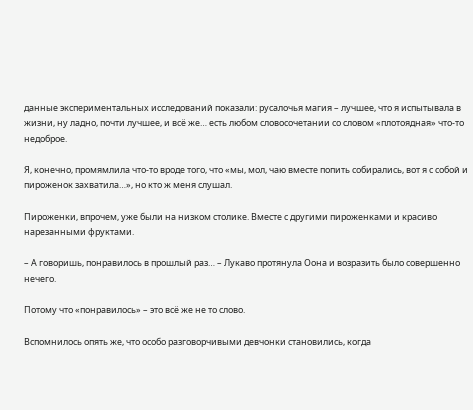данные экспериментальных исследований показали: русалочья магия – лучшее, что я испытывала в жизни, ну ладно, почти лучшее, и всё же… есть любом словосочетании со словом «плотоядная» что-то недоброе.

Я, конечно, промямлила что-то вроде того, что «мы, мол, чаю вместе попить собирались, вот я с собой и пироженок захватила…», но кто ж меня слушал.

Пироженки, впрочем, уже были на низком столике. Вместе с другими пироженками и красиво нарезанными фруктами.

– А говоришь, понравилось в прошлый раз… – Лукаво протянула Оона и возразить было совершенно нечего.

Потому что «понравилось» – это всё же не то слово.

Вспомнилось опять же, что особо разговорчивыми девчонки становились, когда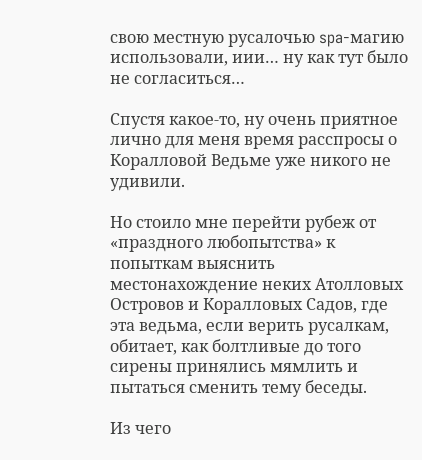свою местную русалочью spa-магию использовали, иии… ну как тут было не согласиться…

Спустя какое-то, ну очень приятное лично для меня время расспросы о Коралловой Ведьме уже никого не удивили.

Но стоило мне перейти рубеж от «праздного любопытства» к попыткам выяснить местонахождение неких Атолловых Островов и Коралловых Садов, где эта ведьма, если верить русалкам, обитает, как болтливые до того сирены принялись мямлить и пытаться сменить тему беседы.

Из чего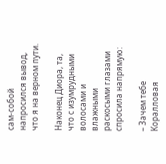сам-собой напросился вывод, что я на верном пути.

Наконец Диора, та, что с изумрудными волосами и влажными раскосыми глазами спросила напрямую:

– Зачем тебе Коралловая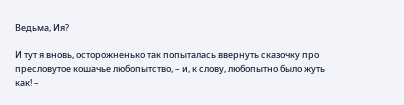Ведьма, Ия?

И тут я вновь, осторожненько так попыталась ввернуть сказочку про пресловутое кошачье любопытство, – и, к слову, любопытно было жуть как! –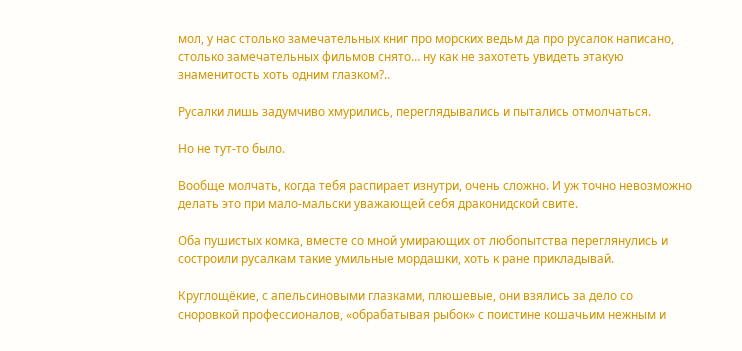мол, у нас столько замечательных книг про морских ведьм да про русалок написано, столько замечательных фильмов снято… ну как не захотеть увидеть этакую знаменитость хоть одним глазком?..

Русалки лишь задумчиво хмурились, переглядывались и пытались отмолчаться.

Но не тут-то было.

Вообще молчать, когда тебя распирает изнутри, очень сложно. И уж точно невозможно делать это при мало-мальски уважающей себя драконидской свите.

Оба пушистых комка, вместе со мной умирающих от любопытства переглянулись и состроили русалкам такие умильные мордашки, хоть к ране прикладывай.

Круглощёкие, с апельсиновыми глазками, плюшевые, они взялись за дело со сноровкой профессионалов, «обрабатывая рыбок» с поистине кошачьим нежным и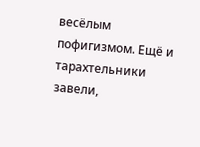весёлым пофигизмом. Ещё и тарахтельники завели,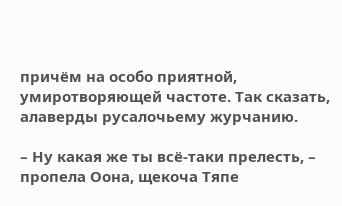причём на особо приятной, умиротворяющей частоте. Так сказать, алаверды русалочьему журчанию.

– Ну какая же ты всё-таки прелесть, – пропела Оона, щекоча Тяпе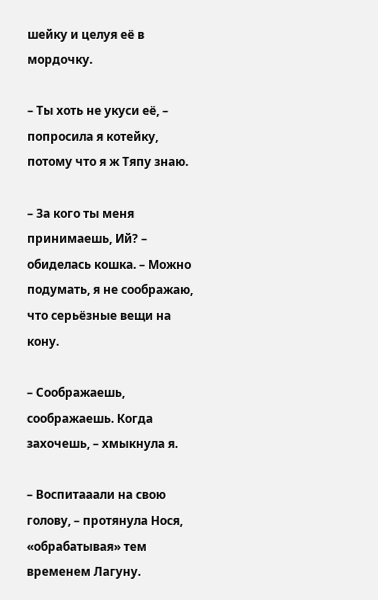шейку и целуя её в мордочку.

– Ты хоть не укуси её, – попросила я котейку, потому что я ж Тяпу знаю.

– За кого ты меня принимаешь, Ий? – обиделась кошка. – Можно подумать, я не соображаю, что серьёзные вещи на кону.

– Соображаешь, соображаешь. Когда захочешь, – хмыкнула я.

– Воспитааали на свою голову, – протянула Нося, «обрабатывая» тем временем Лагуну.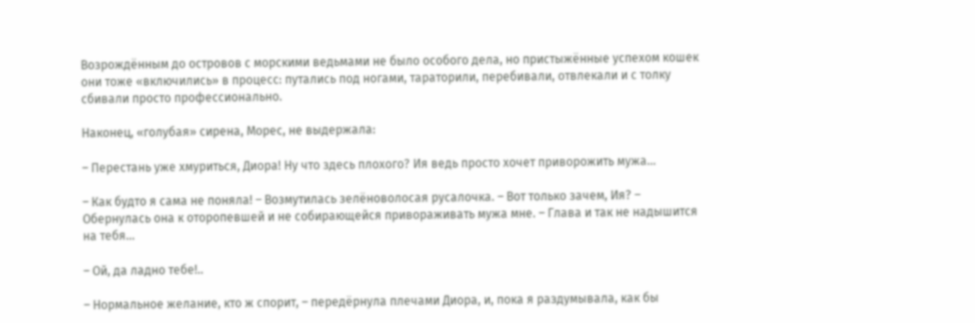Возрождённым до островов с морскими ведьмами не было особого дела, но пристыжённые успехом кошек они тоже «включились» в процесс: путались под ногами, тараторили, перебивали, отвлекали и с толку сбивали просто профессионально.

Наконец, «голубая» сирена, Морес, не выдержала:

– Перестань уже хмуриться, Диора! Ну что здесь плохого? Ия ведь просто хочет приворожить мужа…

– Как будто я сама не поняла! – Возмутилась зелёноволосая русалочка. – Вот только зачем, Ия? – Обернулась она к оторопевшей и не собирающейся привораживать мужа мне. – Глава и так не надышится на тебя…

– Ой, да ладно тебе!..

– Нормальное желание, кто ж спорит, – передёрнула плечами Диора, и, пока я раздумывала, как бы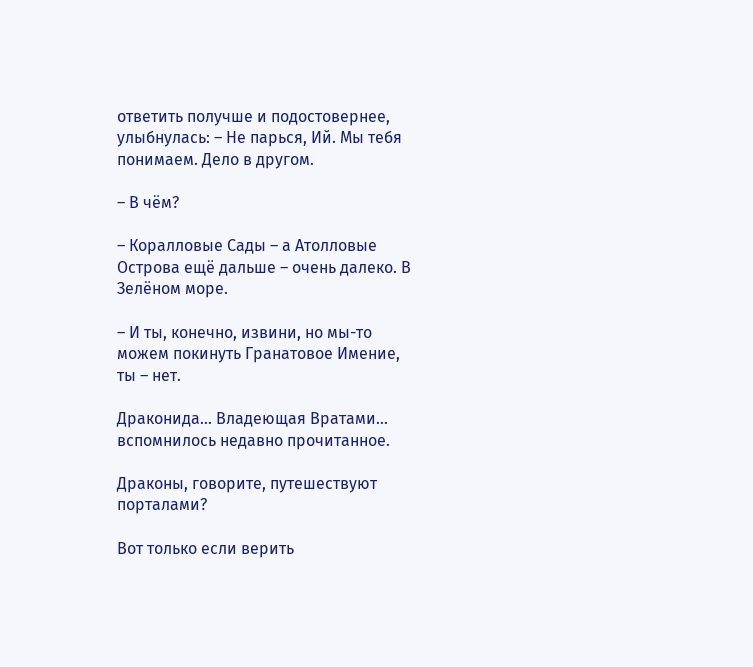ответить получше и подостовернее, улыбнулась: – Не парься, Ий. Мы тебя понимаем. Дело в другом.

– В чём?

– Коралловые Сады – а Атолловые Острова ещё дальше – очень далеко. В Зелёном море.

– И ты, конечно, извини, но мы-то можем покинуть Гранатовое Имение, ты – нет.

Драконида… Владеющая Вратами… вспомнилось недавно прочитанное.

Драконы, говорите, путешествуют порталами?

Вот только если верить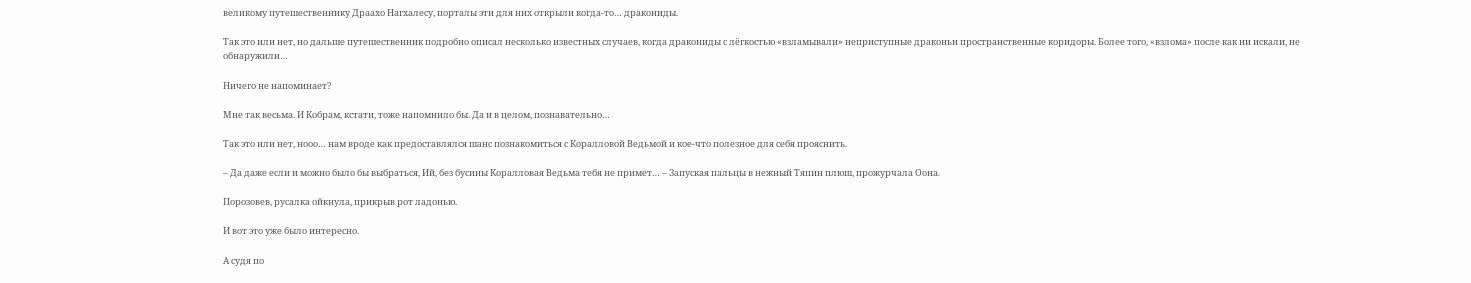великому путешественнику Драахо Нагхалесу, порталы эти для них открыли когда-то… дракониды.

Так это или нет, но дальше путешественник подробно описал несколько известных случаев, когда дракониды с лёгкостью «взламывали» неприступные драконьи пространственные коридоры. Более того, «взлома» после как ни искали, не обнаружили…

Ничего не напоминает?

Мне так весьма. И Кобрам, кстати, тоже напомнило бы. Да и в целом, познавательно…

Так это или нет, нооо… нам вроде как предоставлялся шанс познакомиться с Коралловой Ведьмой и кое-что полезное для себя прояснить.

– Да даже если и можно было бы выбраться, Ий, без бусины Коралловая Ведьма тебя не примет… – Запуская пальцы в нежный Тяпин плюш, прожурчала Оона.

Порозовев, русалка ойкнула, прикрыв рот ладонью.

И вот это уже было интересно.

А судя по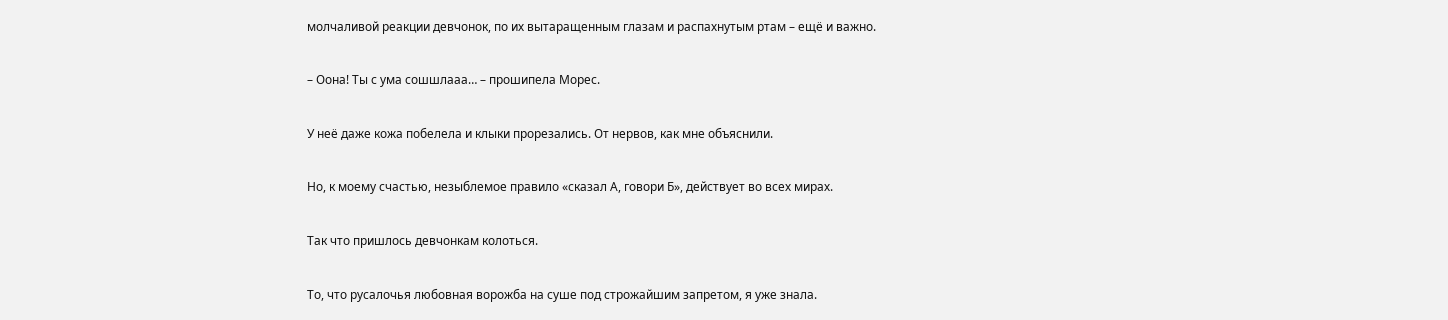молчаливой реакции девчонок, по их вытаращенным глазам и распахнутым ртам – ещё и важно.

– Оона! Ты с ума сошшлааа… – прошипела Морес.

У неё даже кожа побелела и клыки прорезались. От нервов, как мне объяснили.

Но, к моему счастью, незыблемое правило «сказал А, говори Б», действует во всех мирах.

Так что пришлось девчонкам колоться.

То, что русалочья любовная ворожба на суше под строжайшим запретом, я уже знала.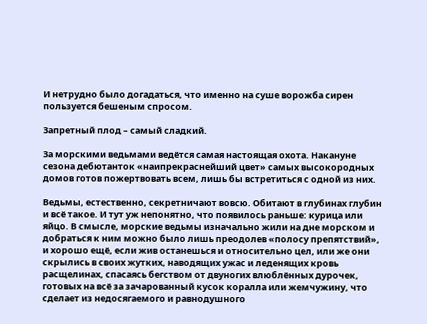И нетрудно было догадаться, что именно на суше ворожба сирен пользуется бешеным спросом.

Запретный плод – самый сладкий.

За морскими ведьмами ведётся самая настоящая охота. Накануне сезона дебютанток «наипрекраснейший цвет» самых высокородных домов готов пожертвовать всем, лишь бы встретиться с одной из них.

Ведьмы, естественно, секретничают вовсю. Обитают в глубинах глубин и всё такое. И тут уж непонятно, что появилось раньше: курица или яйцо. В смысле, морские ведьмы изначально жили на дне морском и добраться к ним можно было лишь преодолев «полосу препятствий», и хорошо ещё, если жив останешься и относительно цел, или же они скрылись в своих жутких, наводящих ужас и леденящих кровь расщелинах, спасаясь бегством от двуногих влюблённых дурочек, готовых на всё за зачарованный кусок коралла или жемчужину, что сделает из недосягаемого и равнодушного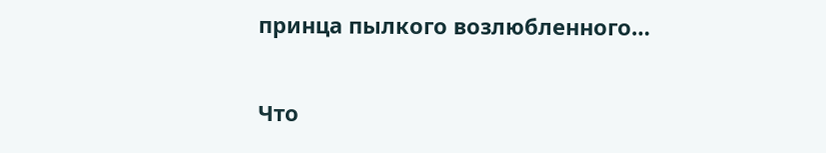принца пылкого возлюбленного…

Что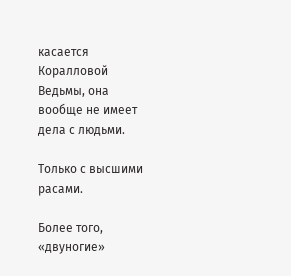касается Коралловой Ведьмы, она вообще не имеет дела с людьми.

Только с высшими расами.

Более того, «двуногие»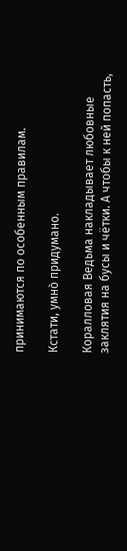принимаются по особенным правилам.

Кстати, умно̀ придумано.

Коралловая Ведьма накладывает любовные заклятия на бусы и чётки. А чтобы к ней попасть,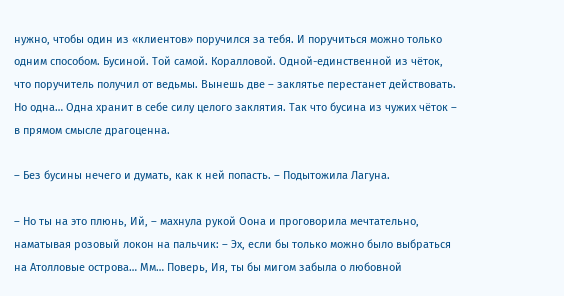нужно, чтобы один из «клиентов» поручился за тебя. И поручиться можно только одним способом. Бусиной. Той самой. Коралловой. Одной-единственной из чёток, что поручитель получил от ведьмы. Вынешь две – заклятье перестанет действовать. Но одна… Одна хранит в себе силу целого заклятия. Так что бусина из чужих чёток – в прямом смысле драгоценна.

– Без бусины нечего и думать, как к ней попасть. – Подытожила Лагуна.

– Но ты на это плюнь, Ий, – махнула рукой Оона и проговорила мечтательно, наматывая розовый локон на пальчик: – Эх, если бы только можно было выбраться на Атолловые острова… Мм… Поверь, Ия, ты бы мигом забыла о любовной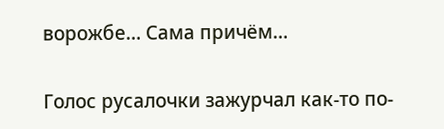ворожбе… Сама причём…

Голос русалочки зажурчал как-то по-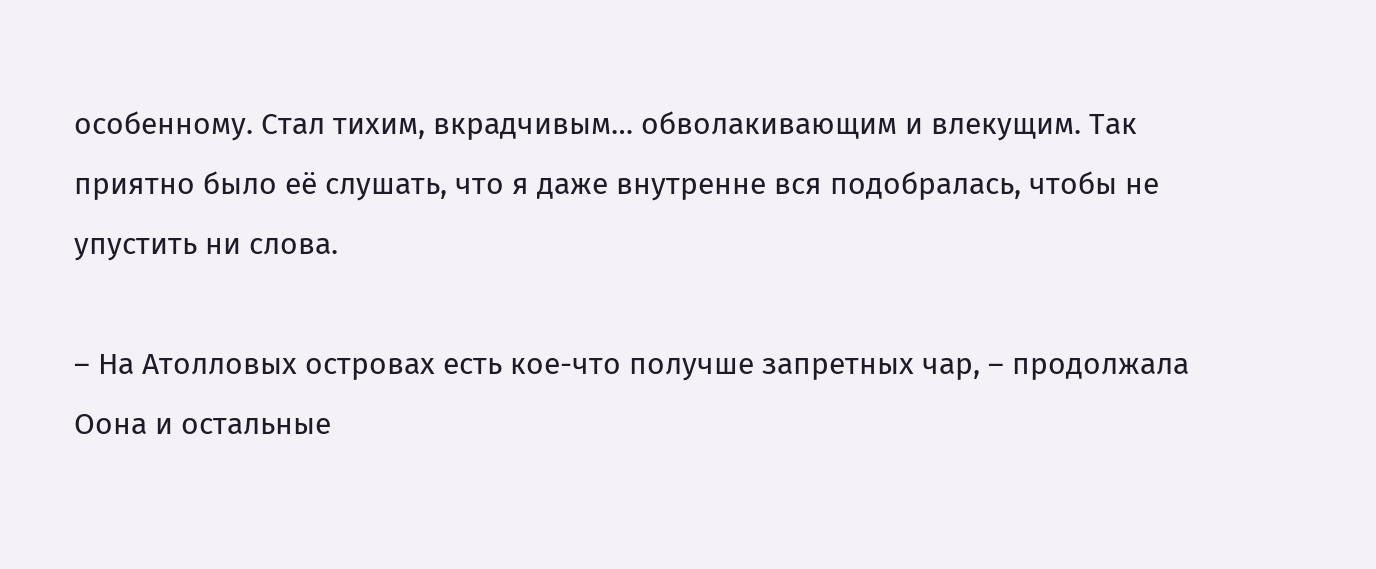особенному. Стал тихим, вкрадчивым… обволакивающим и влекущим. Так приятно было её слушать, что я даже внутренне вся подобралась, чтобы не упустить ни слова.

– На Атолловых островах есть кое-что получше запретных чар, – продолжала Оона и остальные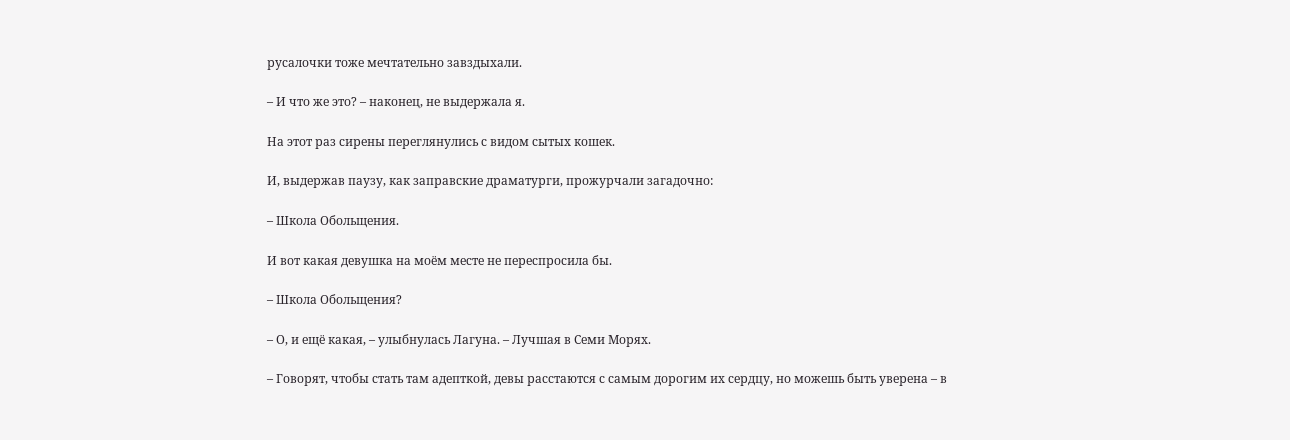русалочки тоже мечтательно завздыхали.

– И что же это? – наконец, не выдержала я.

На этот раз сирены переглянулись с видом сытых кошек.

И, выдержав паузу, как заправские драматурги, прожурчали загадочно:

– Школа Обольщения.

И вот какая девушка на моём месте не переспросила бы.

– Школа Обольщения?

– О, и ещё какая, – улыбнулась Лагуна. – Лучшая в Семи Морях.

– Говорят, чтобы стать там адепткой, девы расстаются с самым дорогим их сердцу, но можешь быть уверена – в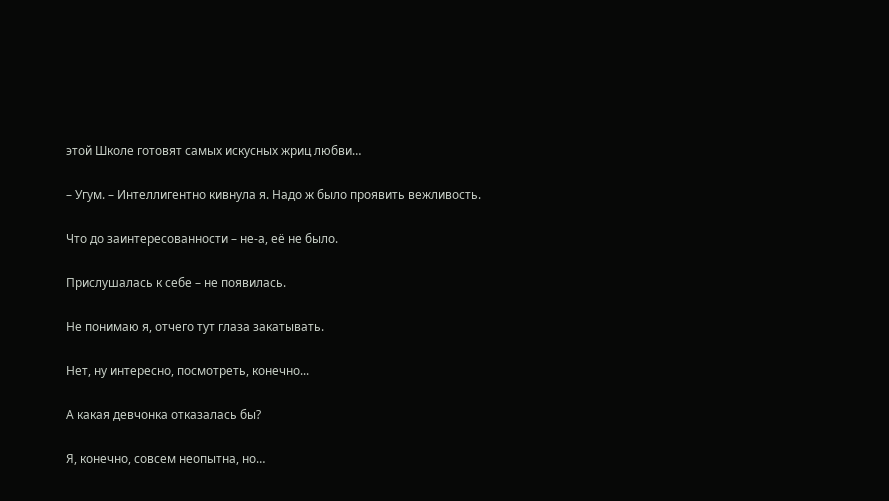этой Школе готовят самых искусных жриц любви…

– Угум. – Интеллигентно кивнула я. Надо ж было проявить вежливость.

Что до заинтересованности – не-а, её не было.

Прислушалась к себе – не появилась.

Не понимаю я, отчего тут глаза закатывать.

Нет, ну интересно, посмотреть, конечно...

А какая девчонка отказалась бы?

Я, конечно, совсем неопытна, но…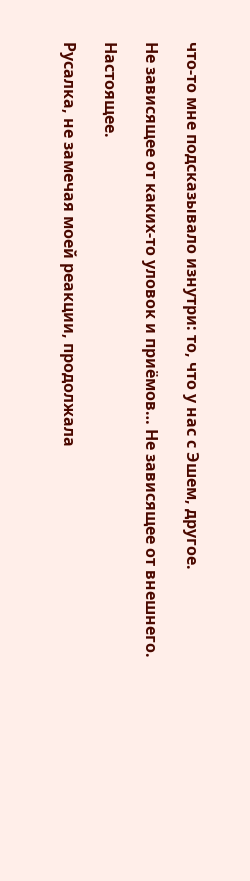что-то мне подсказывало изнутри: то, что у нас с Эшем, другое.

Не зависящее от каких-то уловок и приёмов… Не зависящее от внешнего.

Настоящее.

Русалка, не замечая моей реакции, продолжала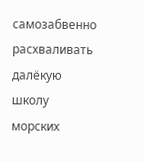самозабвенно расхваливать далёкую школу морских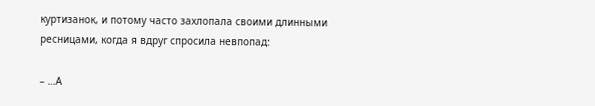куртизанок, и потому часто захлопала своими длинными ресницами, когда я вдруг спросила невпопад:

– …А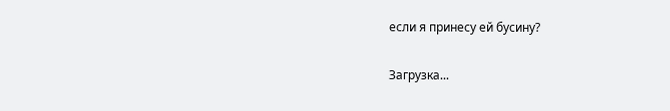если я принесу ей бусину?

Загрузка...